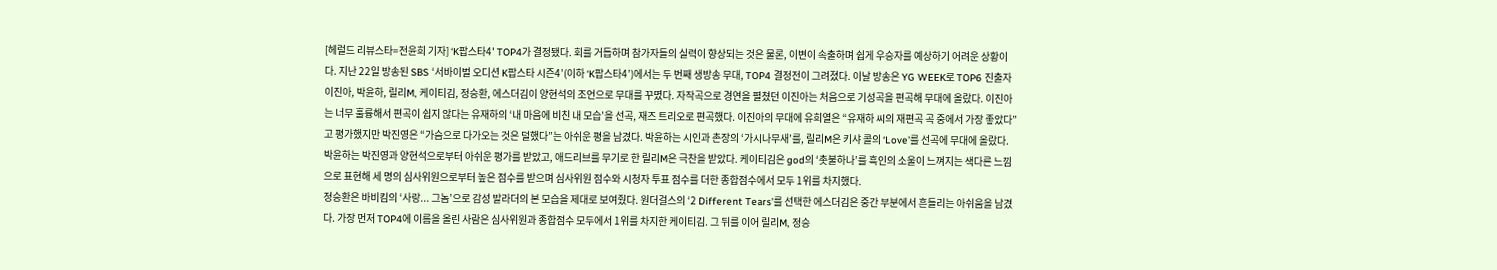[헤럴드 리뷰스타=전윤희 기자] ‘K팝스타4' TOP4가 결정됐다. 회를 거듭하며 참가자들의 실력이 향상되는 것은 물론, 이변이 속출하며 쉽게 우승자를 예상하기 어려운 상황이다. 지난 22일 방송된 SBS ‘서바이벌 오디션 K팝스타 시즌4’(이하 ‘K팝스타4’)에서는 두 번째 생방송 무대, TOP4 결정전이 그려졌다. 이날 방송은 YG WEEK로 TOP6 진출자 이진아, 박윤하, 릴리M, 케이티김, 정승환, 에스더김이 양현석의 조언으로 무대를 꾸몄다. 자작곡으로 경연을 펼쳤던 이진아는 처음으로 기성곡을 편곡해 무대에 올랐다. 이진아는 너무 훌륭해서 편곡이 쉽지 않다는 유재하의 ‘내 마음에 비친 내 모습’을 선곡, 재즈 트리오로 편곡했다. 이진아의 무대에 유희열은 “유재하 씨의 재편곡 곡 중에서 가장 좋았다”고 평가했지만 박진영은 “가슴으로 다가오는 것은 덜했다”는 아쉬운 평을 남겼다. 박윤하는 시인과 촌장의 ‘가시나무새’를, 릴리M은 키샤 콜의 ‘Love’를 선곡에 무대에 올랐다. 박윤하는 박진영과 양현석으로부터 아쉬운 평가를 받았고, 애드리브를 무기로 한 릴리M은 극찬을 받았다. 케이티김은 god의 ‘촛불하나’를 흑인의 소울이 느껴지는 색다른 느낌으로 표현해 세 명의 심사위원으로부터 높은 점수를 받으며 심사위원 점수와 시청자 투표 점수를 더한 종합점수에서 모두 1위를 차지했다.
정승환은 바비킴의 ‘사랑... 그놈’으로 감성 발라더의 본 모습을 제대로 보여줬다. 원더걸스의 ‘2 Different Tears’를 선택한 에스더김은 중간 부분에서 흔들리는 아쉬움을 남겼다. 가장 먼저 TOP4에 이름을 올린 사람은 심사위원과 종합점수 모두에서 1위를 차지한 케이티김. 그 뒤를 이어 릴리M, 정승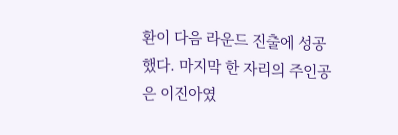환이 다음 라운드 진출에 성공했다. 마지막 한 자리의 주인공은 이진아였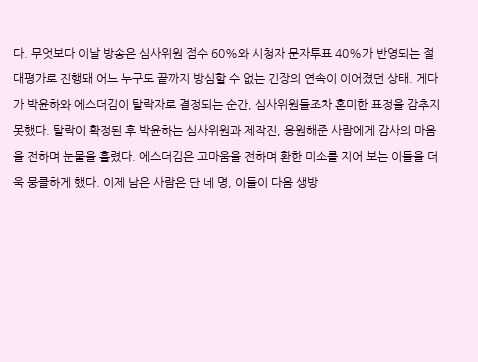다. 무엇보다 이날 방송은 심사위원 점수 60%와 시청자 문자투표 40%가 반영되는 절대평가로 진행돼 어느 누구도 끝까지 방심할 수 없는 긴장의 연속이 이어졌던 상태. 게다가 박윤하와 에스더김이 탈락자로 결정되는 순간, 심사위원들조차 혼미한 표정을 감추지 못했다. 탈락이 확정된 후 박윤하는 심사위원과 제작진, 응원해준 사람에게 감사의 마음을 전하며 눈물을 흘렸다. 에스더김은 고마움을 전하며 환한 미소를 지어 보는 이들을 더욱 뭉클하게 했다. 이제 남은 사람은 단 네 명, 이들이 다음 생방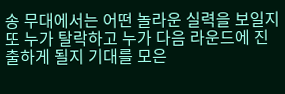송 무대에서는 어떤 놀라운 실력을 보일지 또 누가 탈락하고 누가 다음 라운드에 진출하게 될지 기대를 모은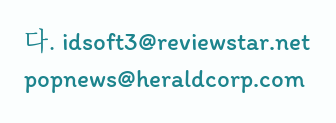다. idsoft3@reviewstar.net
popnews@heraldcorp.com